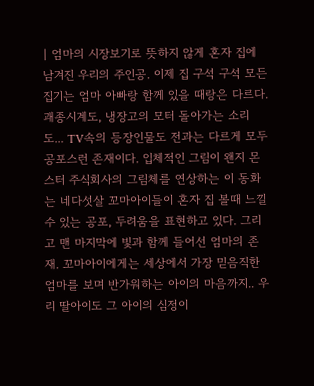| 엄마의 시장보기로 뜻하지 않게 혼자 집에 남겨진 우리의 주인공. 이제 집 구석 구석 모든 집기는 엄마 아빠랑 함께 있을 때랑은 다르다. 괘종시계도, 냉장고의 모터 돌아가는 소리도... TV속의 등장인물도 전과는 다르게 모두 공포스런 존재이다. 입체적인 그림이 왠지 몬스터 주식회사의 그림체를 연상하는 이 동화는 네다섯살 꼬마아이들이 혼자 집 볼때 느낄 수 있는 공포, 두려움을 표현하고 있다. 그리고 맨 마지막에 빛과 함께 들어선 엄마의 존재. 꼬마아이에게는 세상에서 가장 믿음직한 엄마를 보며 반가워하는 아이의 마음까지.. 우리 딸아이도 그 아이의 심정이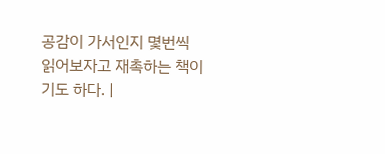공감이 가서인지 몇번씩 읽어보자고 재촉하는 책이기도 하다. |